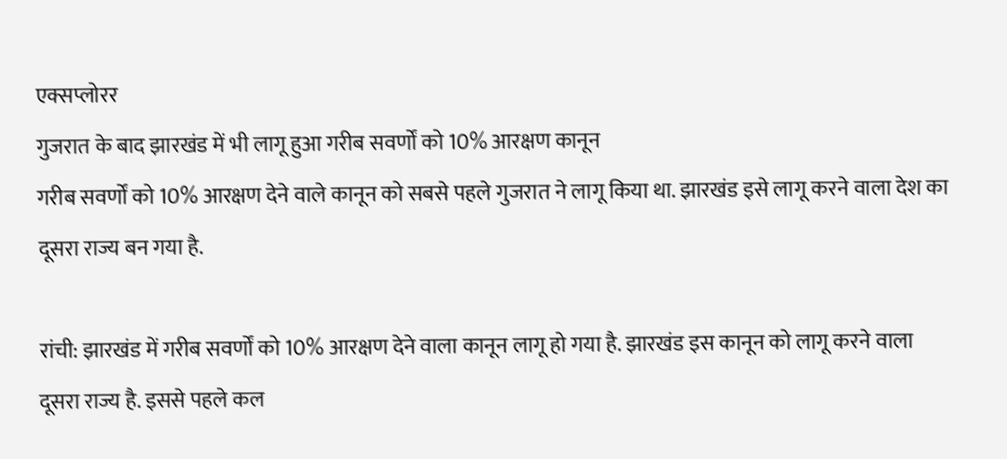एक्सप्लोरर
गुजरात के बाद झारखंड में भी लागू हुआ गरीब सवर्णों को 10% आरक्षण कानून
गरीब सवर्णों को 10% आरक्षण देने वाले कानून को सबसे पहले गुजरात ने लागू किया था. झारखंड इसे लागू करने वाला देश का दूसरा राज्य बन गया है.

रांची: झारखंड में गरीब सवर्णों को 10% आरक्षण देने वाला कानून लागू हो गया है. झारखंड इस कानून को लागू करने वाला दूसरा राज्य है. इससे पहले कल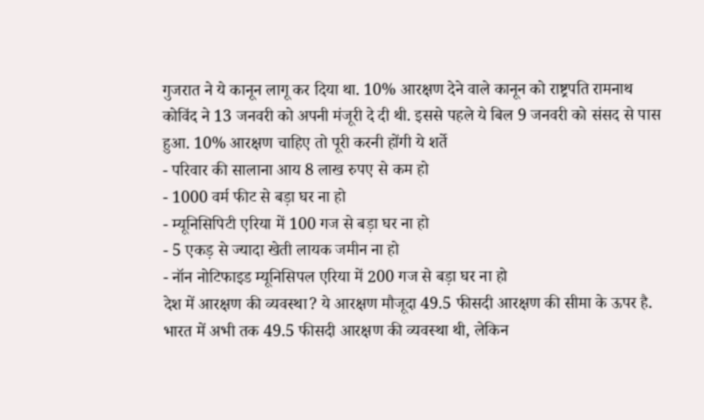गुजरात ने ये कानून लागू कर दिया था. 10% आरक्षण देने वाले कानून को राष्ट्रपति रामनाथ कोविंद ने 13 जनवरी को अपनी मंजूरी दे दी थी. इससे पहले ये बिल 9 जनवरी को संसद से पास हुआ. 10% आरक्षण चाहिए तो पूरी करनी होंगी ये शर्ते
- परिवार की सालाना आय 8 लाख रुपए से कम हो
- 1000 वर्म फीट से बड़ा घर ना हो
- म्यूनिसिपिटी एरिया में 100 गज से बड़ा घर ना हो
- 5 एकड़ से ज्यादा खेती लायक जमीन ना हो
- नॉन नोटिफाइड म्यूनिसिपल एरिया में 200 गज से बड़ा घर ना हो
देश में आरक्षण की व्यवस्था? ये आरक्षण मौजूदा 49.5 फीसदी आरक्षण की सीमा के ऊपर है. भारत में अभी तक 49.5 फीसदी आरक्षण की व्यवस्था थी, लेकिन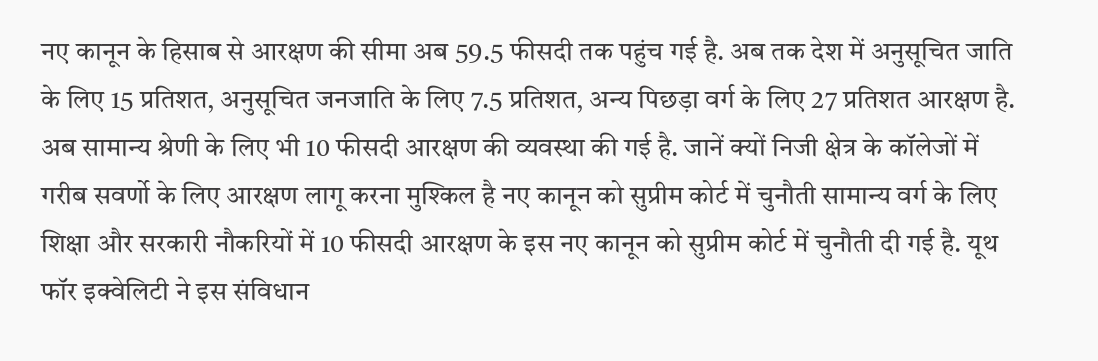नए कानून के हिसाब से आरक्षण की सीमा अब 59.5 फीसदी तक पहुंच गई है. अब तक देश में अनुसूचित जाति के लिए 15 प्रतिशत, अनुसूचित जनजाति के लिए 7.5 प्रतिशत, अन्य पिछड़ा वर्ग के लिए 27 प्रतिशत आरक्षण है. अब सामान्य श्रेणी के लिए भी 10 फीसदी आरक्षण की व्यवस्था की गई है. जानें क्यों निजी क्षेत्र के कॉलेजों में गरीब सवर्णो के लिए आरक्षण लागू करना मुश्किल है नए कानून को सुप्रीम कोर्ट में चुनौती सामान्य वर्ग के लिए शिक्षा और सरकारी नौकरियों में 10 फीसदी आरक्षण के इस नए कानून को सुप्रीम कोर्ट में चुनौती दी गई है. यूथ फॉर इक्वेलिटी ने इस संविधान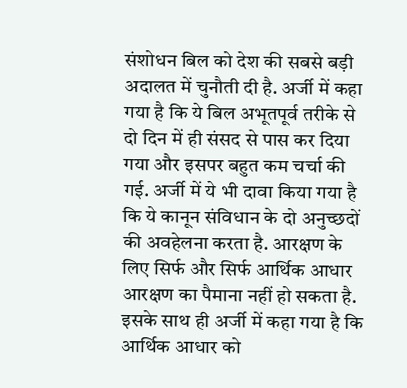संशोधन बिल को देश की सबसे बड़ी अदालत में चुनौती दी है. अर्जी में कहा गया है कि ये बिल अभूतपूर्व तरीके से दो दिन में ही संसद से पास कर दिया गया और इसपर बहुत कम चर्चा की गई. अर्जी में ये भी दावा किया गया है कि ये कानून संविधान के दो अनुच्छदों की अवहेलना करता है. आरक्षण के लिए सिर्फ और सिर्फ आर्थिक आधार आरक्षण का पैमाना नहीं हो सकता है. इसके साथ ही अर्जी में कहा गया है कि आर्थिक आधार को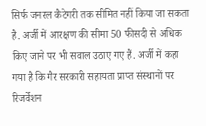सिर्फ जनरल कैटेगरी तक सीमित नहीं किया जा सकता है. अर्जी में आरक्षण की सीमा 50 फीसदी से अधिक किए जाने पर भी सवाल उठाए गए हैं. अर्जी में कहा गया है कि गैर सरकारी सहायता प्राप्त संस्थानों पर रिजर्वेशन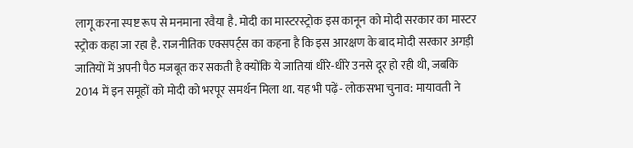लागू करना स्पष्ट रूप से मनमाना रवैया है. मोदी का मास्टरस्ट्रोक इस कानून को मोदी सरकार का मास्टर स्ट्रोक कहा जा रहा है. राजनीतिक एक्सपर्ट्स का कहना है कि इस आरक्षण के बाद मोदी सरकार अगड़ी जातियों में अपनी पैठ मजबूत कर सकती है क्योंकि ये जातियां धीरे-धीरे उनसे दूर हो रही थी, जबकि 2014 में इन समूहों को मोदी को भरपूर समर्थन मिला था. यह भी पढ़ें- लोकसभा चुनाव: मायावती ने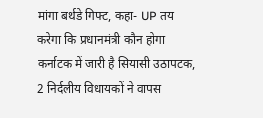मांगा बर्थडे गिफ्ट, कहा- UP तय करेगा कि प्रधानमंत्री कौन होगा कर्नाटक में जारी है सियासी उठापटक, 2 निर्दलीय विधायकों ने वापस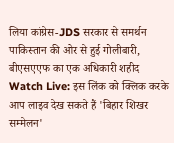लिया कांग्रेस-JDS सरकार से समर्थन पाकिस्तान की ओर से हुई गोलीबारी, बीएसएएफ का एक अधिकारी शहीद Watch Live: इस लिंक को क्लिक करके आप लाइव देख सकते हैं 'बिहार शिखर सम्मेलन'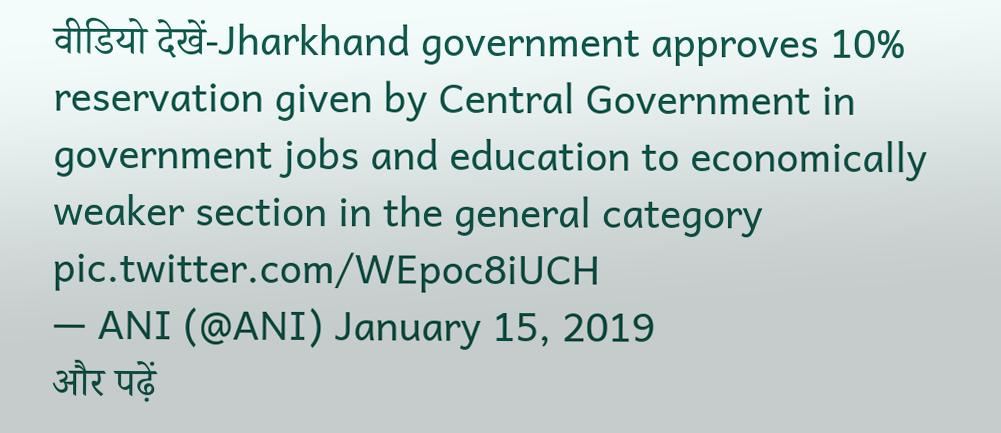वीडियो देखें-Jharkhand government approves 10% reservation given by Central Government in government jobs and education to economically weaker section in the general category pic.twitter.com/WEpoc8iUCH
— ANI (@ANI) January 15, 2019
और पढ़ें